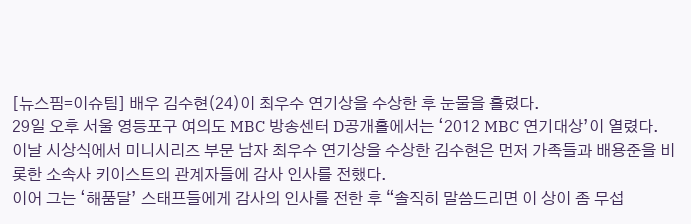[뉴스핌=이슈팀] 배우 김수현(24)이 최우수 연기상을 수상한 후 눈물을 흘렸다.
29일 오후 서울 영등포구 여의도 MBC 방송센터 D공개홀에서는 ‘2012 MBC 연기대상’이 열렸다.
이날 시상식에서 미니시리즈 부문 남자 최우수 연기상을 수상한 김수현은 먼저 가족들과 배용준을 비롯한 소속사 키이스트의 관계자들에 감사 인사를 전했다.
이어 그는 ‘해품달’ 스태프들에게 감사의 인사를 전한 후 “솔직히 말씀드리면 이 상이 좀 무섭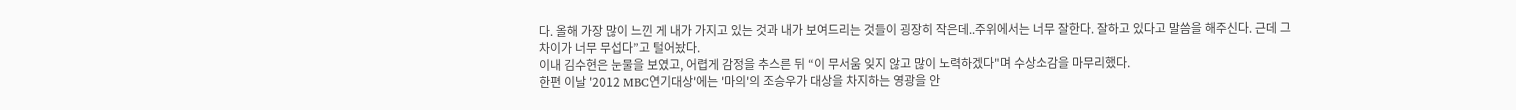다. 올해 가장 많이 느낀 게 내가 가지고 있는 것과 내가 보여드리는 것들이 굉장히 작은데..주위에서는 너무 잘한다. 잘하고 있다고 말씀을 해주신다. 근데 그 차이가 너무 무섭다”고 털어놨다.
이내 김수현은 눈물을 보였고, 어렵게 감정을 추스른 뒤 “이 무서움 잊지 않고 많이 노력하겠다"며 수상소감을 마무리했다.
한편 이날 '2012 MBC연기대상'에는 '마의'의 조승우가 대상을 차지하는 영광을 안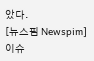았다.
[뉴스핌 Newspim] 이슈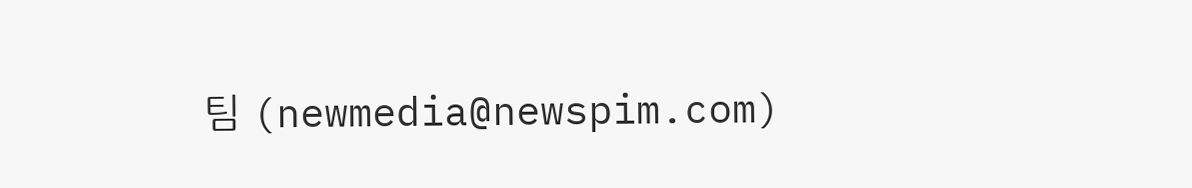팀 (newmedia@newspim.com)